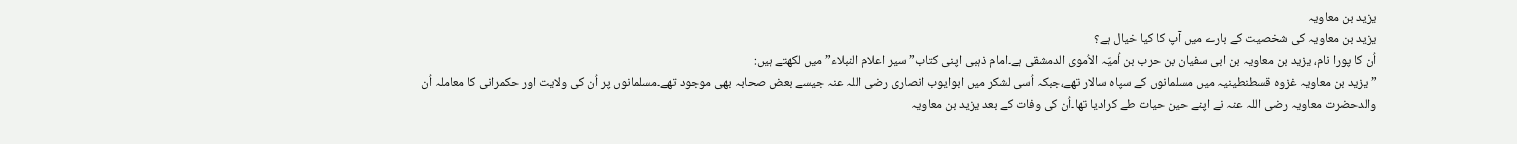یزید بن معاویہ
یزید بن معاویہ کی شخصیت کے بارے میں آپ کا کیا خیال ہے؟
اُن کا پورا نام، یزید بن معاویہ بن ابی سفیان بن حرب بن اُمیّہ الاُموی الدمشقی ہے۔امام ذہبی اپنی کتاب” سیر اعلام النبلاء” میں لکھتے ہیں:
”یزید بن معاویہ غزوہ قسطنطینیہ میں مسلمانوں کے سپاہ سالار تھے،جبکہ اُسی لشکر میں ابوایوب انصاری رضی اللہ عنہ جیسے بعض صحابہ بھی موجود تھے۔مسلمانوں پر اُن کی ولایت اور حکمرانی کا معاملہ اُن والدحضرت معاویہ رضی اللہ عنہ نے اپنے حین حیات طے کرادیا تھا۔اُن کی وفات کے بعد یزید بن معاویہ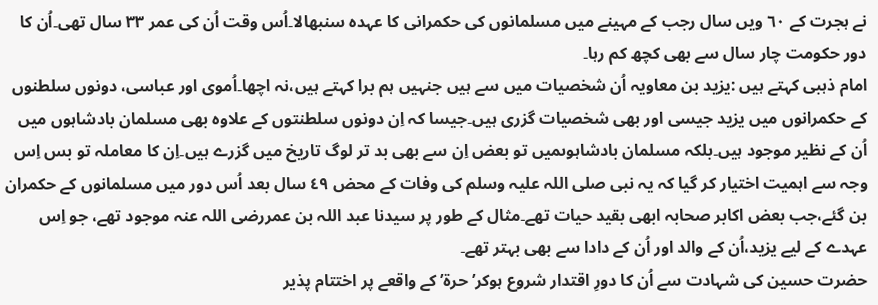نے ہجرت کے ٦٠ ویں سال رجب کے مہینے میں مسلمانوں کی حکمرانی کا عہدہ سنبھالا۔اُس وقت اُن کی عمر ٣٣ سال تھی۔اُن کا دور حکومت چار سال سے بھی کچھ کم رہا۔
امام ذہبی کہتے ہیں :یزید بن معاویہ اُن شخصیات میں سے ہیں جنہیں ہم برا کہتے ہیں،نہ اچھا۔اُموی اور عباسی، دونوں سلطنوں کے حکمرانوں میں یزید جیسی اور بھی شخصیات گزری ہیں۔جیسا کہ اِن دونوں سلطنتوں کے علاوہ بھی مسلمان بادشاہوں میں اُن کے نظیر موجود ہیں۔بلکہ مسلمان بادشاہوںمیں تو بعض اِن سے بھی بد تر لوگ تاریخ میں گزرے ہیں۔اِن کا معاملہ تو بس اِس وجہ سے اہمیت اختیار کر گیا کہ یہ نبی صلی اللہ علیہ وسلم کی وفات کے محض ٤٩ سال بعد اُس دور میں مسلمانوں کے حکمران بن گئے،جب بعض اکابر صحابہ ابھی بقید حیات تھے۔مثال کے طور پر سیدنا عبد اللہ بن عمررضی اللہ عنہ موجود تھے، جو اِس عہدے کے لیے یزید،اُن کے والد اور اُن کے دادا سے بھی بہتر تھے۔
حضرت حسین کی شہادت سے اُن کا دورِ اقتدار شروع ہوکر’حرۃ’ کے واقعے پر اختتام پذیر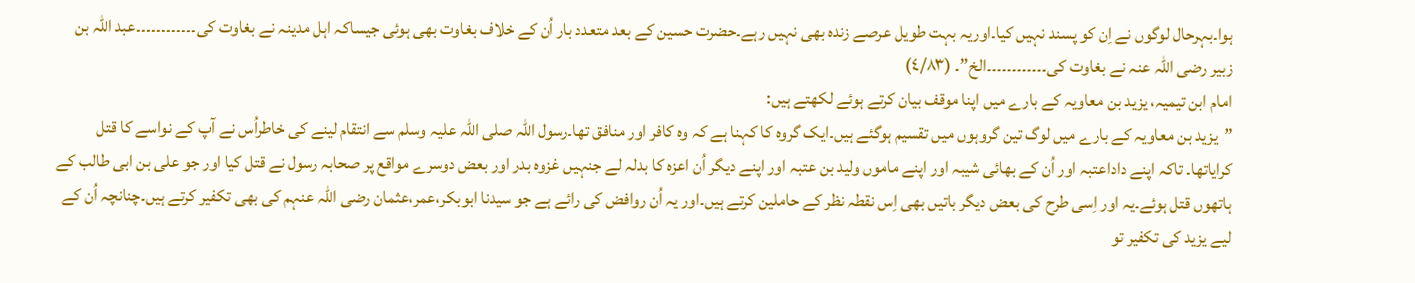ہوا۔بہرحال لوگوں نے اِن کو پسند نہیں کیا۔اوریہ بہت طویل عرصے زندہ بھی نہیں رہے۔حضرت حسین کے بعد متعدد بار اُن کے خلاف بغاوت بھی ہوئی جیساکہ اہل مدینہ نے بغاوت کی۔۔۔۔۔۔۔۔۔۔۔۔عبد اللہ بن زبیر رضی اللہ عنہ نے بغاوت کی۔۔۔۔۔۔۔۔۔۔۔۔الخ”۔ (٤/٨٣)
امام ابن تیمیہ، یزید بن معاویہ کے بارے میں اپنا موقف بیان کرتے ہوئے لکھتے ہیں:
”یزید بن معاویہ کے بارے میں لوگ تین گروہوں میں تقسیم ہوگئے ہیں۔ایک گروہ کا کہنا ہے کہ وہ کافر اور منافق تھا۔رسول اللہ صلی اللہ علیہ وسلم سے انتقام لینے کی خاطراُس نے آپ کے نواسے کا قتل کرایاتھا۔ تاکہ اپنے داداعتبہ اور اُن کے بھائی شیبہ اور اپنے ماموں ولید بن عتبہ اور اپنے دیگر اُن اعزہ کا بدلہ لے جنہیں غزوہ بدر اور بعض دوسرے مواقع پر صحابہ رسول نے قتل کیا اور جو علی بن ابی طالب کے ہاتھوں قتل ہوئے۔یہ اور اِسی طرح کی بعض دیگر باتیں بھی اِس نقطہ نظر کے حاملین کرتے ہیں۔اور یہ اُن روافض کی رائے ہے جو سیدنا ابوبکر،عمر،عثمان رضی اللہ عنہم کی بھی تکفیر کرتے ہیں۔چنانچہ اُن کے لیے یزید کی تکفیر تو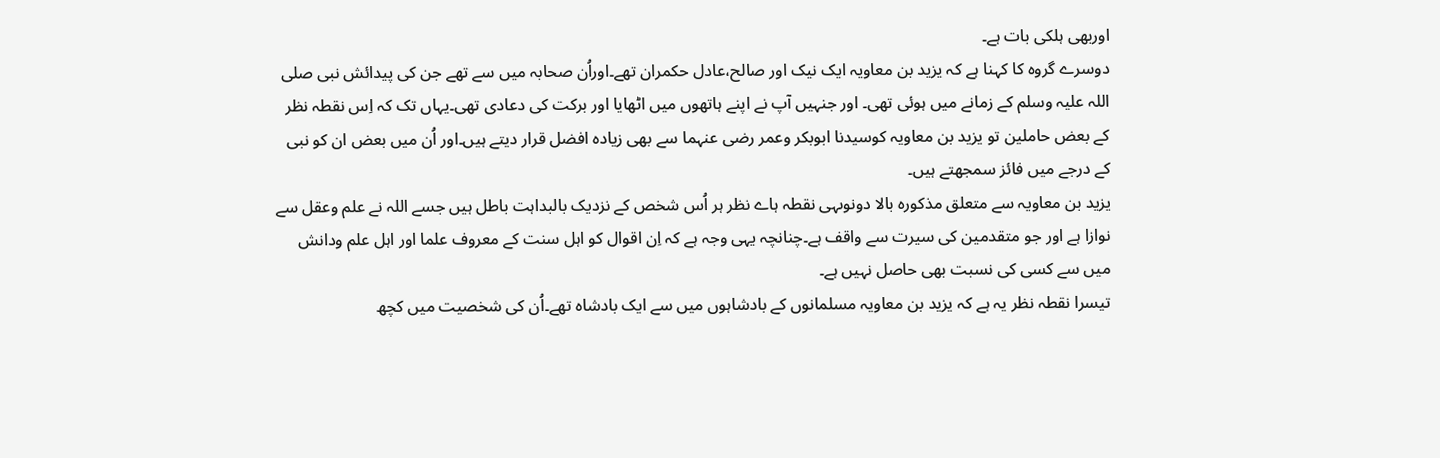اوربھی ہلکی بات ہے۔
دوسرے گروہ کا کہنا ہے کہ یزید بن معاویہ ایک نیک اور صالح،عادل حکمران تھے۔اوراُن صحابہ میں سے تھے جن کی پیدائش نبی صلی اللہ علیہ وسلم کے زمانے میں ہوئی تھی۔ اور جنہیں آپ نے اپنے ہاتھوں میں اٹھایا اور برکت کی دعادی تھی۔یہاں تک کہ اِس نقطہ نظر کے بعض حاملین تو یزید بن معاویہ کوسیدنا ابوبکر وعمر رضی عنہما سے بھی زیادہ افضل قرار دیتے ہیں۔اور اُن میں بعض ان کو نبی کے درجے میں فائز سمجھتے ہیں۔
یزید بن معاویہ سے متعلق مذکورہ بالا دونوںہی نقطہ ہاے نظر ہر اُس شخص کے نزدیک بالبداہت باطل ہیں جسے اللہ نے علم وعقل سے نوازا ہے اور جو متقدمین کی سیرت سے واقف ہے۔چنانچہ یہی وجہ ہے کہ اِن اقوال کو اہل سنت کے معروف علما اور اہل علم ودانش میں سے کسی کی نسبت بھی حاصل نہیں ہے۔
تیسرا نقطہ نظر یہ ہے کہ یزید بن معاویہ مسلمانوں کے بادشاہوں میں سے ایک بادشاہ تھے۔اُن کی شخصیت میں کچھ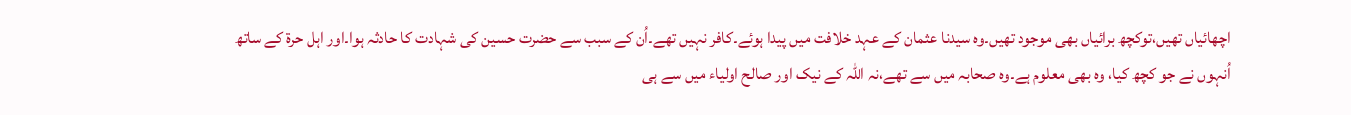اچھائیاں تھیں،توکچھ برائیاں بھی موجود تھیں۔وہ سیدنا عثمان کے عہد خلافت میں پیدا ہوئے۔کافر نہیں تھے۔اُن کے سبب سے حضرت حسین کی شہادت کا حادثہ ہوا۔اور اہل حرۃ کے ساتھ اُنہوں نے جو کچھ کیا، وہ بھی معلوم ہے۔وہ صحابہ میں سے تھے،نہ اللہ کے نیک اور صالح اولیاء میں سے ہی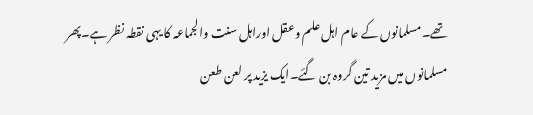تھے۔مسلمانوں کے عام اہل علم وعقل اوراہل سنت والجماعہ کا یہی نقطہ نظر ہے۔پھر مسلمانوں میں مزید تین گروہ بن گئے۔ایک یزید پر لعن طعن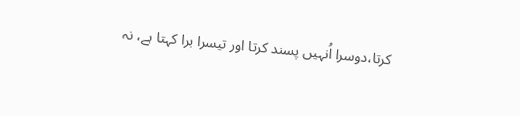کرتا،دوسرا اُنہیں پسند کرتا اور تیسرا برا کہتا ہے، نہ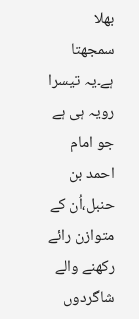بھلا سمجھتا ہے۔یہ تیسرا رویہ ہی ہے جو امام احمد بن حنبل،اُن کے متوازن رائے رکھنے والے شاگردوں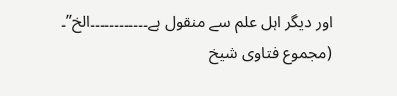اور دیگر اہل علم سے منقول ہے۔۔۔۔۔۔۔۔۔۔۔۔الخ”۔ (مجموع فتاوی شیخ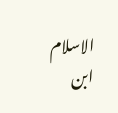الاسلام ابن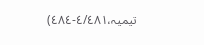تیمیہ،٤/٤٨١-٤٨٤)